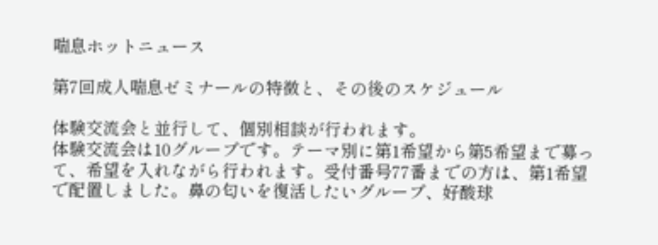喘息ホットニュース

第7回成人喘息ゼミナールの特徴と、その後のスケジュール

体験交流会と並行して、個別相談が行われます。
体験交流会は10グループです。テーマ別に第1希望から第5希望まで募って、希望を入れながら行われます。受付番号77番までの方は、第1希望で配置しました。鼻の匂いを復活したいグループ、好酸球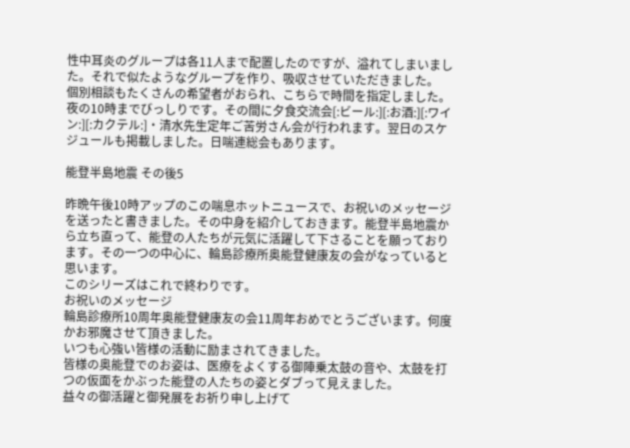性中耳炎のグループは各11人まで配置したのですが、溢れてしまいました。それで似たようなグループを作り、吸収させていただきました。
個別相談もたくさんの希望者がおられ、こちらで時間を指定しました。夜の10時までびっしりです。その間に夕食交流会[:ビール:][:お酒:][:ワイン:][:カクテル:]・清水先生定年ご苦労さん会が行われます。翌日のスケジュールも掲載しました。日喘連総会もあります。

能登半島地震 その後5

昨晩午後10時アップのこの喘息ホットニュースで、お祝いのメッセージを送ったと書きました。その中身を紹介しておきます。能登半島地震から立ち直って、能登の人たちが元気に活躍して下さることを願っております。その一つの中心に、輪島診療所奥能登健康友の会がなっていると思います。
このシリーズはこれで終わりです。
お祝いのメッセージ
輪島診療所10周年奥能登健康友の会11周年おめでとうございます。何度かお邪魔させて頂きました。
いつも心強い皆様の活動に励まされてきました。
皆様の奥能登でのお姿は、医療をよくする御陣乗太鼓の音や、太鼓を打つの仮面をかぶった能登の人たちの姿とダブって見えました。
益々の御活躍と御発展をお祈り申し上げて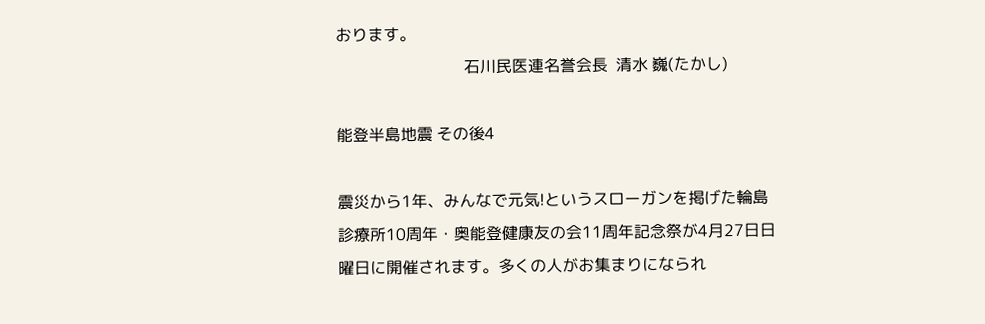おります。
                                石川民医連名誉会長  清水 巍(たかし)

能登半島地震 その後4

震災から1年、みんなで元気!というスローガンを掲げた輪島診療所10周年・奥能登健康友の会11周年記念祭が4月27日日曜日に開催されます。多くの人がお集まりになられ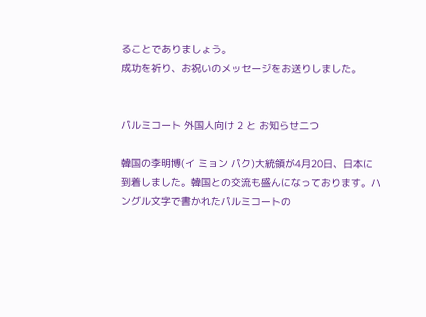ることでありましょう。
成功を祈り、お祝いのメッセージをお送りしました。


パルミコート 外国人向け 2 と お知らせ二つ

韓国の李明博(イ ミョン パク)大統領が4月20日、日本に到着しました。韓国との交流も盛んになっております。ハングル文字で書かれたパルミコートの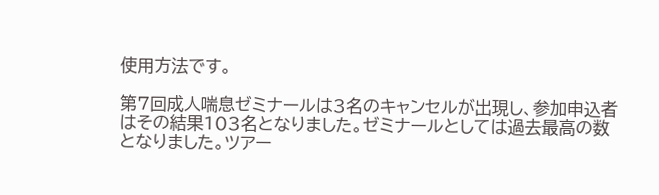使用方法です。

第7回成人喘息ゼミナールは3名のキャンセルが出現し、参加申込者はその結果103名となりました。ゼミナールとしては過去最高の数となりました。ツアー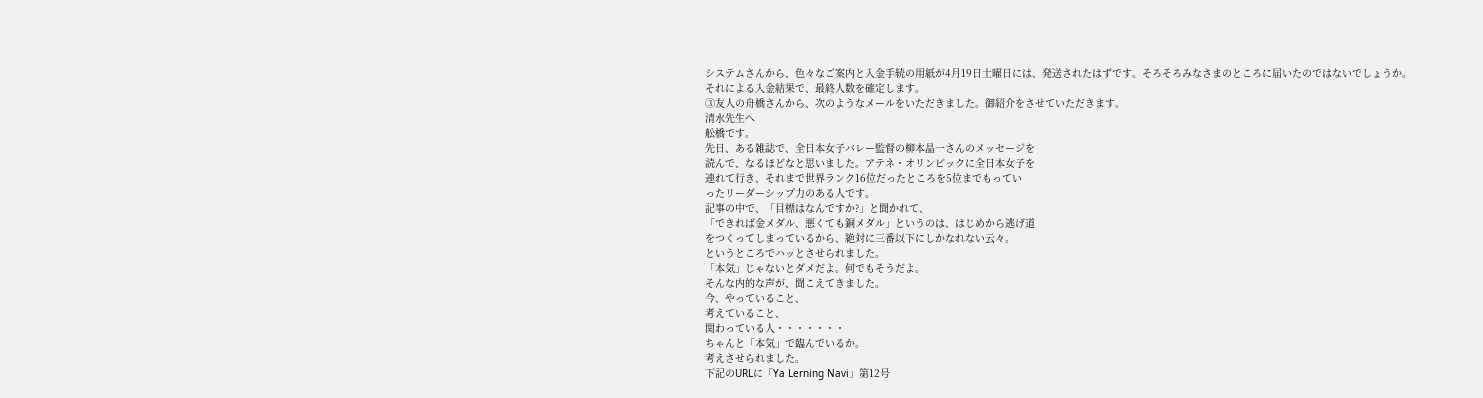システムさんから、色々なご案内と入金手続の用紙が4月19日土曜日には、発送されたはずです。そろそろみなさまのところに届いたのではないでしょうか。
それによる入金結果で、最終人数を確定します。
③友人の舟橋さんから、次のようなメールをいただきました。御紹介をさせていただきます。
清水先生へ
舩橋です。
先日、ある雑誌で、全日本女子バレー監督の柳本晶一さんのメッセージを
読んで、なるほどなと思いました。アテネ・オリンピックに全日本女子を
連れて行き、それまで世界ランク16位だったところを5位までもってい
ったリーダーシップ力のある人です。
記事の中で、「目標はなんですか?」と聞かれて、
「できれば金メダル、悪くても銅メダル」というのは、はじめから逃げ道
をつくってしまっているから、絶対に三番以下にしかなれない云々。
というところでハッとさせられました。
「本気」じゃないとダメだよ。何でもそうだよ。
そんな内的な声が、聞こえてきました。
今、やっていること、
考えていること、
関わっている人・・・・・・・
ちゃんと「本気」で臨んでいるか。
考えさせられました。
下記のURLに「Ya Lerning Navi」第12号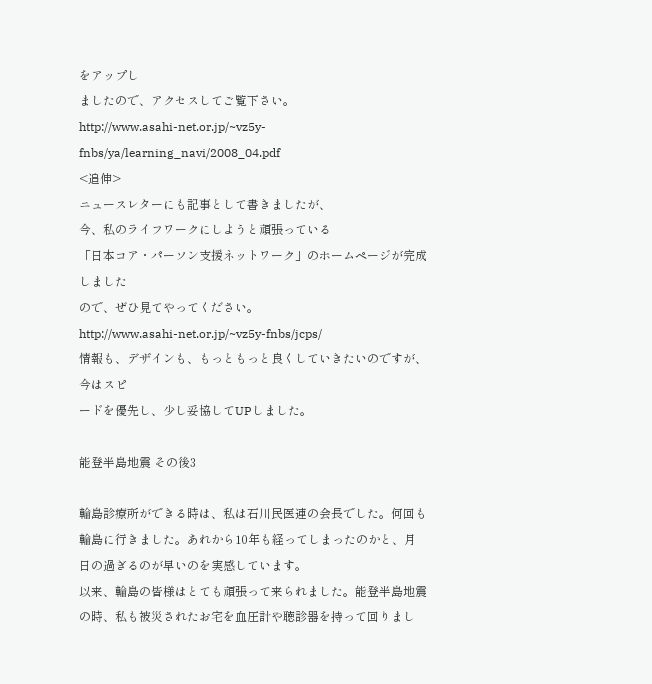をアップし
ましたので、アクセスしてご覧下さい。
http://www.asahi-net.or.jp/~vz5y-fnbs/ya/learning_navi/2008_04.pdf
<追伸>
ニュースレターにも記事として書きましたが、
今、私のライフワークにしようと頑張っている
「日本コア・パーソン支援ネットワーク」のホームページが完成しました
ので、ぜひ見てやってください。
http://www.asahi-net.or.jp/~vz5y-fnbs/jcps/
情報も、デザインも、もっともっと良くしていきたいのですが、今はスピ
ードを優先し、少し妥協してUPしました。

能登半島地震 その後3

輪島診療所ができる時は、私は石川民医連の会長でした。何回も輪島に行きました。あれから10年も経ってしまったのかと、月日の過ぎるのが早いのを実感しています。
以来、輪島の皆様はとても頑張って来られました。能登半島地震の時、私も被災されたお宅を血圧計や聴診器を持って回りまし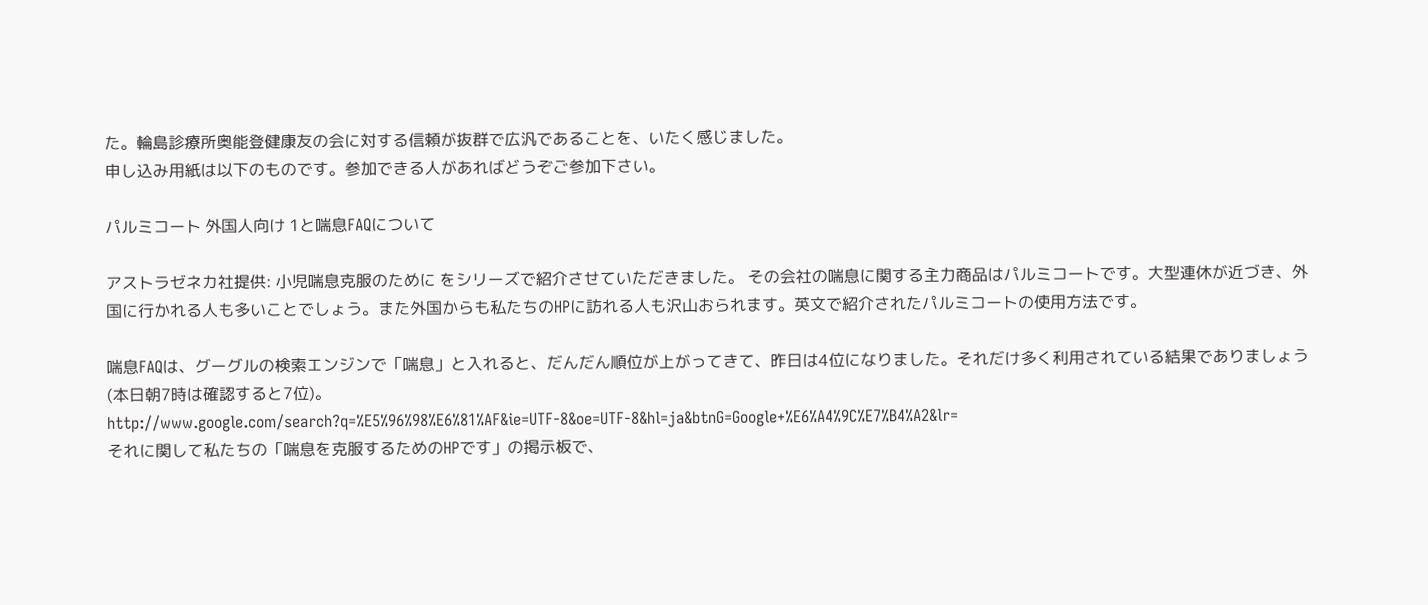た。輪島診療所奥能登健康友の会に対する信頼が抜群で広汎であることを、いたく感じました。
申し込み用紙は以下のものです。参加できる人があればどうぞご参加下さい。

パルミコート 外国人向け 1と喘息FAQについて

アストラゼネカ社提供: 小児喘息克服のために をシリーズで紹介させていただきました。 その会社の喘息に関する主力商品はパルミコートです。大型連休が近づき、外国に行かれる人も多いことでしょう。また外国からも私たちのHPに訪れる人も沢山おられます。英文で紹介されたパルミコートの使用方法です。

喘息FAQは、グーグルの検索エンジンで「喘息」と入れると、だんだん順位が上がってきて、昨日は4位になりました。それだけ多く利用されている結果でありましょう(本日朝7時は確認すると7位)。
http://www.google.com/search?q=%E5%96%98%E6%81%AF&ie=UTF-8&oe=UTF-8&hl=ja&btnG=Google+%E6%A4%9C%E7%B4%A2&lr=
それに関して私たちの「喘息を克服するためのHPです」の掲示板で、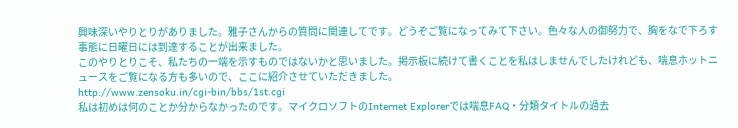興味深いやりとりがありました。雅子さんからの質問に関連してです。どうぞご覧になってみて下さい。色々な人の御努力で、胸をなで下ろす事態に日曜日には到達することが出来ました。
このやりとりこそ、私たちの一端を示すものではないかと思いました。掲示板に続けて書くことを私はしませんでしたけれども、喘息ホットニュースをご覧になる方も多いので、ここに紹介させていただきました。
http://www.zensoku.in/cgi-bin/bbs/1st.cgi
私は初めは何のことか分からなかったのです。マイクロソフトのInternet Explorerでは喘息FAQ・分類タイトルの過去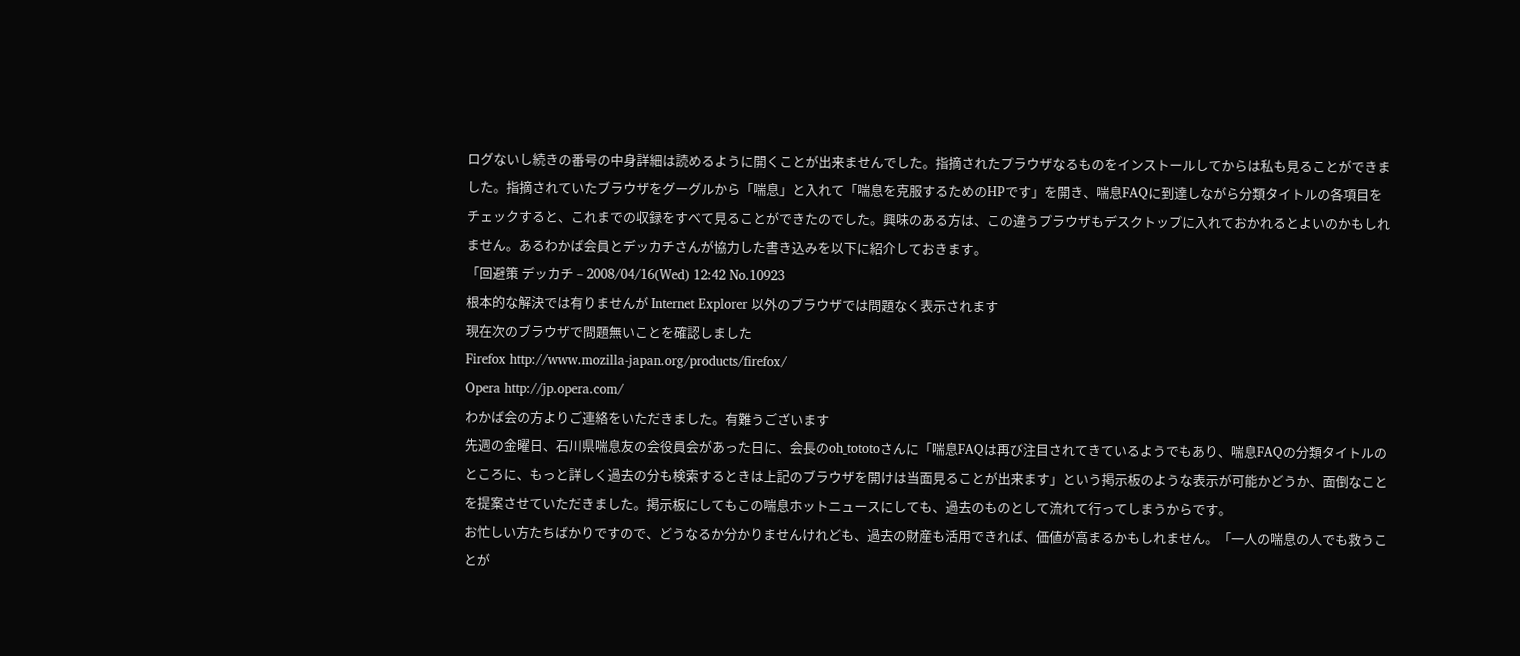ログないし続きの番号の中身詳細は読めるように開くことが出来ませんでした。指摘されたプラウザなるものをインストールしてからは私も見ることができました。指摘されていたブラウザをグーグルから「喘息」と入れて「喘息を克服するためのHPです」を開き、喘息FAQに到達しながら分類タイトルの各項目をチェックすると、これまでの収録をすべて見ることができたのでした。興味のある方は、この違うプラウザもデスクトップに入れておかれるとよいのかもしれません。あるわかば会員とデッカチさんが協力した書き込みを以下に紹介しておきます。
「回避策 デッカチ – 2008/04/16(Wed) 12:42 No.10923
根本的な解決では有りませんが Internet Explorer 以外のブラウザでは問題なく表示されます
現在次のブラウザで問題無いことを確認しました
Firefox http://www.mozilla-japan.org/products/firefox/
Opera http://jp.opera.com/
わかば会の方よりご連絡をいただきました。有難うございます
先週の金曜日、石川県喘息友の会役員会があった日に、会長のoh_tototoさんに「喘息FAQは再び注目されてきているようでもあり、喘息FAQの分類タイトルのところに、もっと詳しく過去の分も検索するときは上記のブラウザを開けは当面見ることが出来ます」という掲示板のような表示が可能かどうか、面倒なことを提案させていただきました。掲示板にしてもこの喘息ホットニュースにしても、過去のものとして流れて行ってしまうからです。
お忙しい方たちばかりですので、どうなるか分かりませんけれども、過去の財産も活用できれば、価値が高まるかもしれません。「一人の喘息の人でも救うことが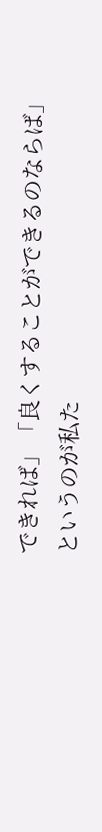できれば」「良くすることができるのならば」というのが私た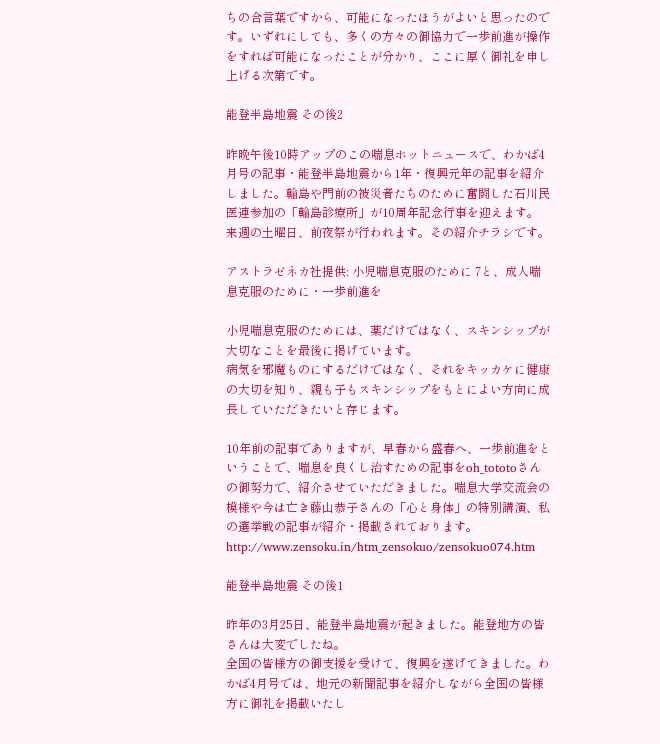ちの合言葉ですから、可能になったほうがよいと思ったのです。いずれにしても、多くの方々の御協力で一歩前進が操作をすれば可能になったことが分かり、ここに厚く御礼を申し上げる次第です。

能登半島地震 その後2

昨晩午後10時アップのこの喘息ホットニュースで、わかば4月号の記事・能登半島地震から1年・復興元年の記事を紹介しました。輪島や門前の被災者たちのために奮闘した石川民医連参加の「輪島診療所」が10周年記念行事を迎えます。
来週の土曜日、前夜祭が行われます。その紹介チラシです。

アストラゼネカ社提供: 小児喘息克服のために 7と、成人喘息克服のために・一歩前進を

小児喘息克服のためには、薬だけではなく、スキンシップが大切なことを最後に掲げています。
病気を邪魔ものにするだけではなく、それをキッカケに健康の大切を知り、親も子もスキンシップをもとによい方向に成長していただきたいと存じます。

10年前の記事でありますが、早春から盛春へ、一歩前進をということで、喘息を良くし治すための記事をoh_tototoさんの御努力で、紹介させていただきました。喘息大学交流会の模様や今は亡き藤山恭子さんの「心と身体」の特別講演、私の選挙戦の記事が紹介・掲載されております。
http://www.zensoku.in/htm_zensokuo/zensokuo074.htm

能登半島地震 その後1

昨年の3月25日、能登半島地震が起きました。能登地方の皆さんは大変でしたね。
全国の皆様方の御支援を受けて、復興を遂げてきました。わかば4月号では、地元の新聞記事を紹介しながら全国の皆様方に御礼を掲載いたし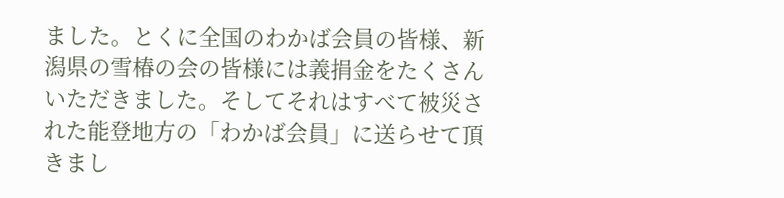ました。とくに全国のわかば会員の皆様、新潟県の雪椿の会の皆様には義捐金をたくさんいただきました。そしてそれはすべて被災された能登地方の「わかば会員」に送らせて頂きまし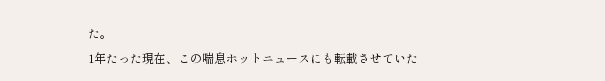た。
1年たった現在、この喘息ホットニュースにも転載させていた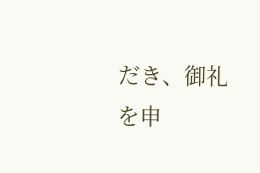だき、御礼を申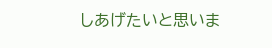しあげたいと思いま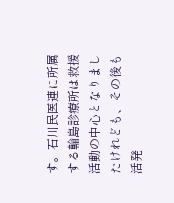す。石川民医連に所属する輪島診療所は救援活動の中心となりましたけれども、その後も活発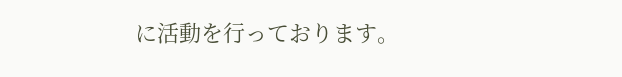に活動を行っております。